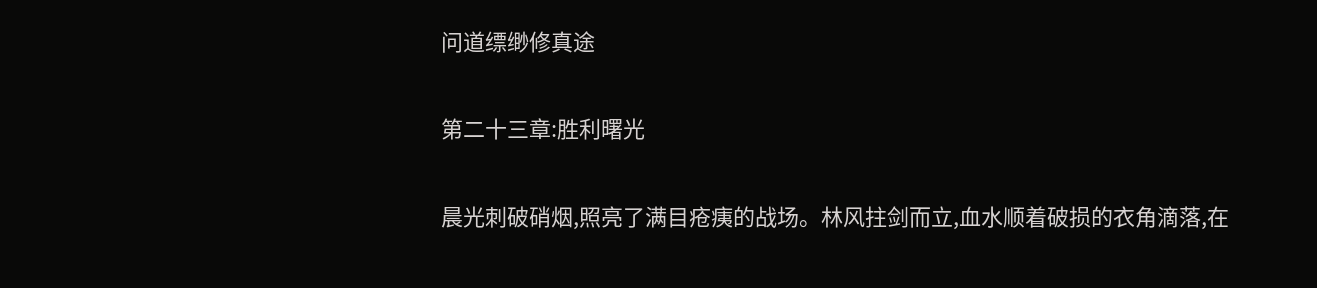问道缥缈修真途

第二十三章:胜利曙光

晨光刺破硝烟,照亮了满目疮痍的战场。林风拄剑而立,血水顺着破损的衣角滴落,在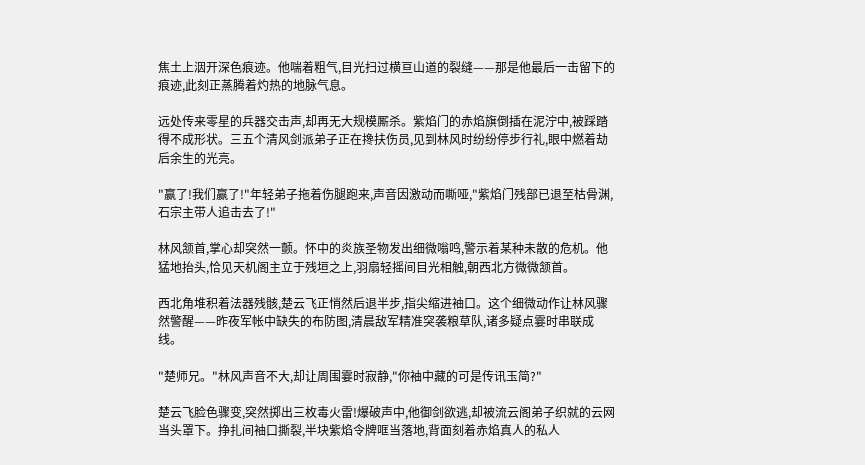焦土上洇开深色痕迹。他喘着粗气,目光扫过横亘山道的裂缝——那是他最后一击留下的痕迹,此刻正蒸腾着灼热的地脉气息。

远处传来零星的兵器交击声,却再无大规模厮杀。紫焰门的赤焰旗倒插在泥泞中,被踩踏得不成形状。三五个清风剑派弟子正在搀扶伤员,见到林风时纷纷停步行礼,眼中燃着劫后余生的光亮。

"赢了!我们赢了!"年轻弟子拖着伤腿跑来,声音因激动而嘶哑,"紫焰门残部已退至枯骨渊,石宗主带人追击去了!"

林风颔首,掌心却突然一颤。怀中的炎族圣物发出细微嗡鸣,警示着某种未散的危机。他猛地抬头,恰见天机阁主立于残垣之上,羽扇轻摇间目光相触,朝西北方微微颔首。

西北角堆积着法器残骸,楚云飞正悄然后退半步,指尖缩进袖口。这个细微动作让林风骤然警醒——昨夜军帐中缺失的布防图,清晨敌军精准突袭粮草队,诸多疑点霎时串联成线。

"楚师兄。"林风声音不大,却让周围霎时寂静,"你袖中藏的可是传讯玉简?"

楚云飞脸色骤变,突然掷出三枚毒火雷!爆破声中,他御剑欲逃,却被流云阁弟子织就的云网当头罩下。挣扎间袖口撕裂,半块紫焰令牌哐当落地,背面刻着赤焰真人的私人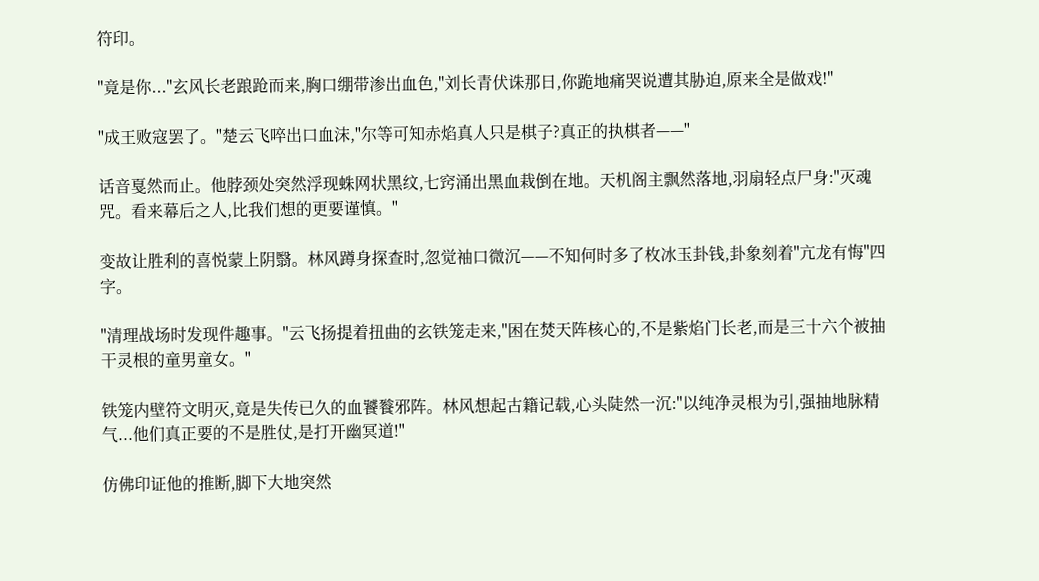符印。

"竟是你..."玄风长老踉跄而来,胸口绷带渗出血色,"刘长青伏诛那日,你跪地痛哭说遭其胁迫,原来全是做戏!"

"成王败寇罢了。"楚云飞啐出口血沫,"尔等可知赤焰真人只是棋子?真正的执棋者——"

话音戛然而止。他脖颈处突然浮现蛛网状黑纹,七窍涌出黑血栽倒在地。天机阁主飘然落地,羽扇轻点尸身:"灭魂咒。看来幕后之人,比我们想的更要谨慎。"

变故让胜利的喜悦蒙上阴翳。林风蹲身探查时,忽觉袖口微沉——不知何时多了枚冰玉卦钱,卦象刻着"亢龙有悔"四字。

"清理战场时发现件趣事。"云飞扬提着扭曲的玄铁笼走来,"困在焚天阵核心的,不是紫焰门长老,而是三十六个被抽干灵根的童男童女。"

铁笼内壁符文明灭,竟是失传已久的血饕餮邪阵。林风想起古籍记载,心头陡然一沉:"以纯净灵根为引,强抽地脉精气...他们真正要的不是胜仗,是打开幽冥道!"

仿佛印证他的推断,脚下大地突然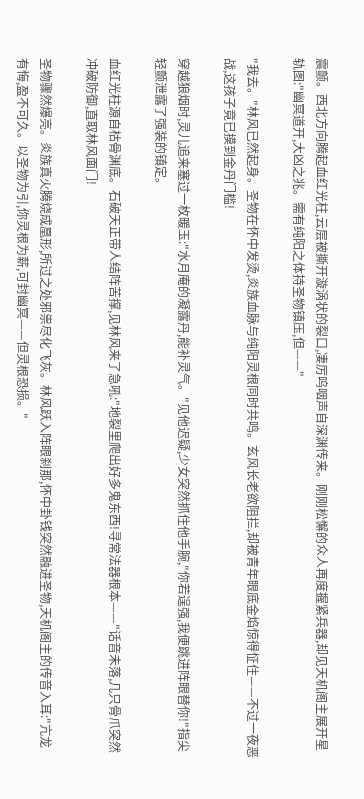震颤。西北方向腾起血红光柱,云层被撕开漩涡状的裂口,凄厉呜咽声自深渊传来。刚刚松懈的众人再度握紧兵器,却见天机阁主展开星轨图:"幽冥道开,大凶之兆。需有纯阳之体持圣物镇压,但——"

"我去。"林风已然起身。圣物在怀中发烫,炎族血脉与纯阳灵根同时共鸣。玄风长老欲阻拦,却被青年眼底金焰惊得怔住——不过一夜恶战,这孩子竟已摸到金丹门槛!

穿越狼烟时,灵儿追来塞过一枚暖玉:"水月庵的凝露丹,能补灵气。"见他迟疑,少女突然抓住他手腕,"你若逞强,我便跳进阵眼替你!"指尖轻颤泄露了强装的镇定。

血红光柱源自枯骨渊底。石破天正带人结阵苦撑,见林风来了急吼:"地裂里爬出好多鬼东西!寻常法器根本——"话音未落,几只骨爪突然冲破防御,直取林风面门!

圣物骤然爆亮。炎族真火腾烧成凰形,所过之处邪祟尽化飞灰。林风跃入阵眼刹那,怀中卦钱突然融进圣物,天机阁主的传音入耳:"亢龙有悔,盈不可久。以圣物为引,你灵根为薪,可封幽冥——但灵根恐损。"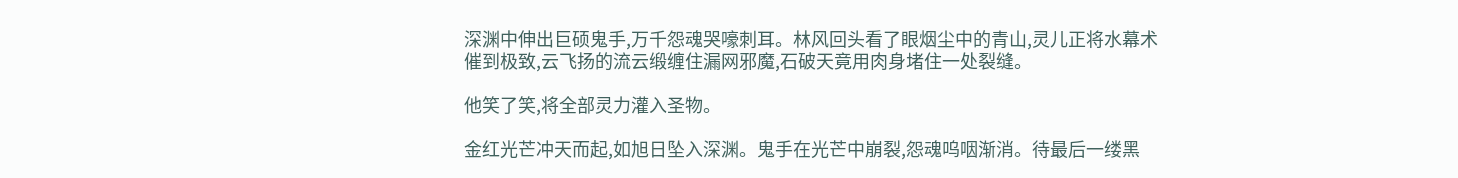深渊中伸出巨硕鬼手,万千怨魂哭嚎刺耳。林风回头看了眼烟尘中的青山,灵儿正将水幕术催到极致,云飞扬的流云缎缠住漏网邪魔,石破天竟用肉身堵住一处裂缝。

他笑了笑,将全部灵力灌入圣物。

金红光芒冲天而起,如旭日坠入深渊。鬼手在光芒中崩裂,怨魂呜咽渐消。待最后一缕黑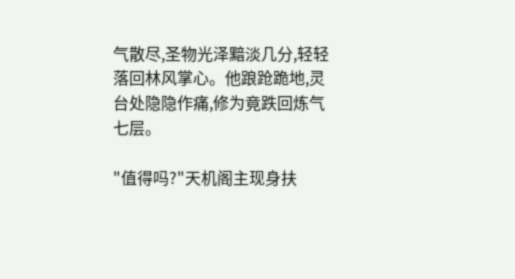气散尽,圣物光泽黯淡几分,轻轻落回林风掌心。他踉跄跪地,灵台处隐隐作痛,修为竟跌回炼气七层。

"值得吗?"天机阁主现身扶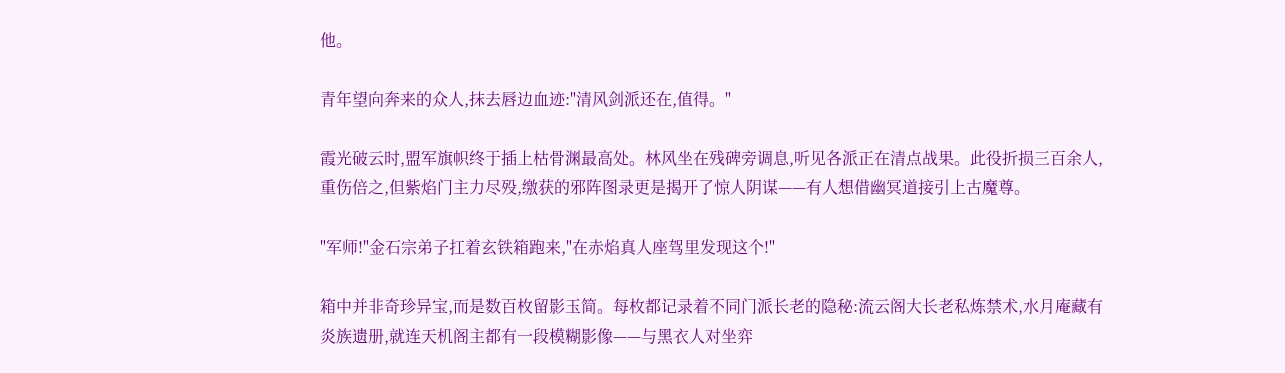他。

青年望向奔来的众人,抹去唇边血迹:"清风剑派还在,值得。"

霞光破云时,盟军旗帜终于插上枯骨渊最高处。林风坐在残碑旁调息,听见各派正在清点战果。此役折损三百余人,重伤倍之,但紫焰门主力尽殁,缴获的邪阵图录更是揭开了惊人阴谋——有人想借幽冥道接引上古魔尊。

"军师!"金石宗弟子扛着玄铁箱跑来,"在赤焰真人座驾里发现这个!"

箱中并非奇珍异宝,而是数百枚留影玉简。每枚都记录着不同门派长老的隐秘:流云阁大长老私炼禁术,水月庵藏有炎族遗册,就连天机阁主都有一段模糊影像——与黑衣人对坐弈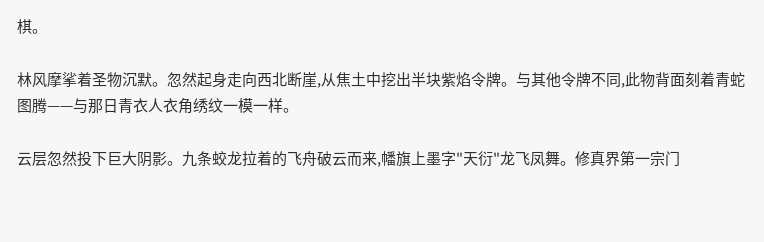棋。

林风摩挲着圣物沉默。忽然起身走向西北断崖,从焦土中挖出半块紫焰令牌。与其他令牌不同,此物背面刻着青蛇图腾——与那日青衣人衣角绣纹一模一样。

云层忽然投下巨大阴影。九条蛟龙拉着的飞舟破云而来,幡旗上墨字"天衍"龙飞凤舞。修真界第一宗门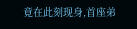竟在此刻现身,首座弟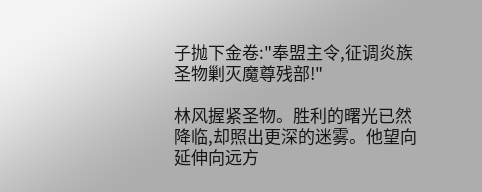子抛下金卷:"奉盟主令,征调炎族圣物剿灭魔尊残部!"

林风握紧圣物。胜利的曙光已然降临,却照出更深的迷雾。他望向延伸向远方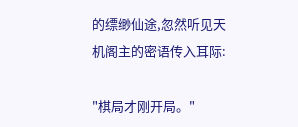的缥缈仙途,忽然听见天机阁主的密语传入耳际:

"棋局才刚开局。"